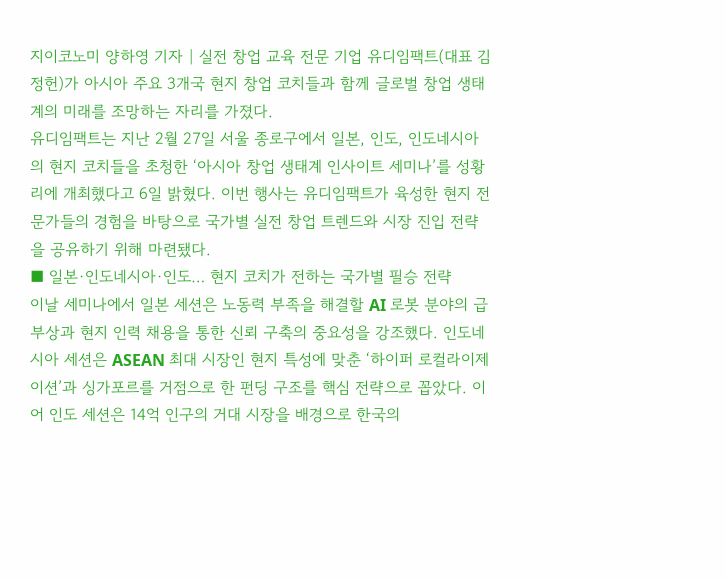지이코노미 양하영 기자 | 실전 창업 교육 전문 기업 유디임팩트(대표 김정헌)가 아시아 주요 3개국 현지 창업 코치들과 함께 글로벌 창업 생태계의 미래를 조망하는 자리를 가졌다.
유디임팩트는 지난 2월 27일 서울 종로구에서 일본, 인도, 인도네시아의 현지 코치들을 초청한 ‘아시아 창업 생태계 인사이트 세미나’를 성황리에 개최했다고 6일 밝혔다. 이번 행사는 유디임팩트가 육성한 현지 전문가들의 경험을 바탕으로 국가별 실전 창업 트렌드와 시장 진입 전략을 공유하기 위해 마련됐다.
■ 일본·인도네시아·인도… 현지 코치가 전하는 국가별 필승 전략
이날 세미나에서 일본 세션은 노동력 부족을 해결할 AI 로봇 분야의 급부상과 현지 인력 채용을 통한 신뢰 구축의 중요성을 강조했다. 인도네시아 세션은 ASEAN 최대 시장인 현지 특성에 맞춘 ‘하이퍼 로컬라이제이션’과 싱가포르를 거점으로 한 펀딩 구조를 핵심 전략으로 꼽았다. 이어 인도 세션은 14억 인구의 거대 시장을 배경으로 한국의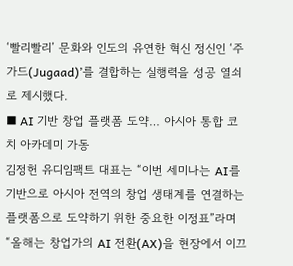‘빨리빨리’ 문화와 인도의 유연한 혁신 정신인 ‘주가드(Jugaad)’를 결합하는 실행력을 성공 열쇠로 제시했다.
■ AI 기반 창업 플랫폼 도약… 아시아 통합 코치 아카데미 가동
김정헌 유디임팩트 대표는 “이번 세미나는 AI를 기반으로 아시아 전역의 창업 생태계를 연결하는 플랫폼으로 도약하기 위한 중요한 이정표”라며 “올해는 창업가의 AI 전환(AX)을 현장에서 이끄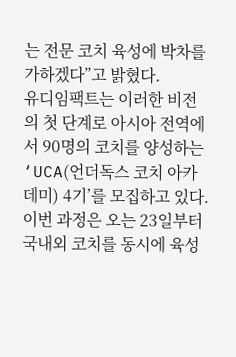는 전문 코치 육성에 박차를 가하겠다”고 밝혔다.
유디임팩트는 이러한 비전의 첫 단계로 아시아 전역에서 90명의 코치를 양성하는 ‘UCA(언더독스 코치 아카데미) 4기’를 모집하고 있다. 이번 과정은 오는 23일부터 국내외 코치를 동시에 육성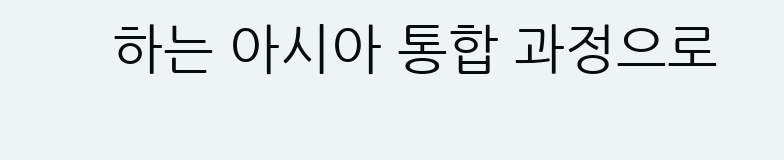하는 아시아 통합 과정으로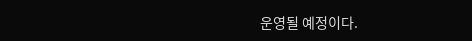운영될 예정이다.